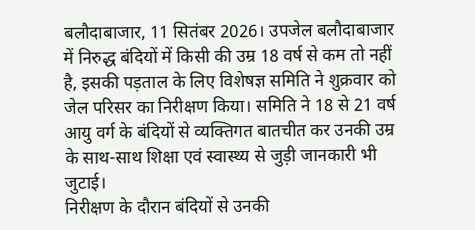बलौदाबाजार, 11 सितंबर 2026। उपजेल बलौदाबाजार में निरुद्ध बंदियों में किसी की उम्र 18 वर्ष से कम तो नहीं है, इसकी पड़ताल के लिए विशेषज्ञ समिति ने शुक्रवार को जेल परिसर का निरीक्षण किया। समिति ने 18 से 21 वर्ष आयु वर्ग के बंदियों से व्यक्तिगत बातचीत कर उनकी उम्र के साथ-साथ शिक्षा एवं स्वास्थ्य से जुड़ी जानकारी भी जुटाई।
निरीक्षण के दौरान बंदियों से उनकी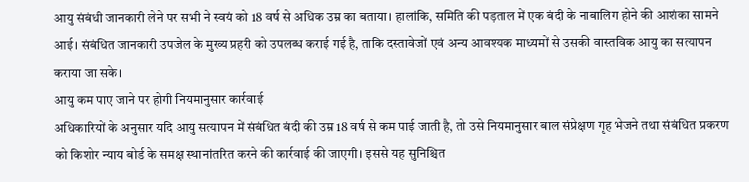आयु संबंधी जानकारी लेने पर सभी ने स्वयं को 18 वर्ष से अधिक उम्र का बताया। हालांकि, समिति की पड़ताल में एक बंदी के नाबालिग होने की आशंका सामने आई। संबंधित जानकारी उपजेल के मुख्य प्रहरी को उपलब्ध कराई गई है, ताकि दस्तावेजों एवं अन्य आवश्यक माध्यमों से उसकी वास्तविक आयु का सत्यापन कराया जा सके।
आयु कम पाए जाने पर होगी नियमानुसार कार्रवाई
अधिकारियों के अनुसार यदि आयु सत्यापन में संबंधित बंदी की उम्र 18 वर्ष से कम पाई जाती है, तो उसे नियमानुसार बाल संप्रेक्षण गृह भेजने तथा संबंधित प्रकरण को किशोर न्याय बोर्ड के समक्ष स्थानांतरित करने की कार्रवाई की जाएगी। इससे यह सुनिश्चित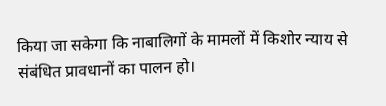किया जा सकेगा कि नाबालिगों के मामलों में किशोर न्याय से संबंधित प्रावधानों का पालन हो।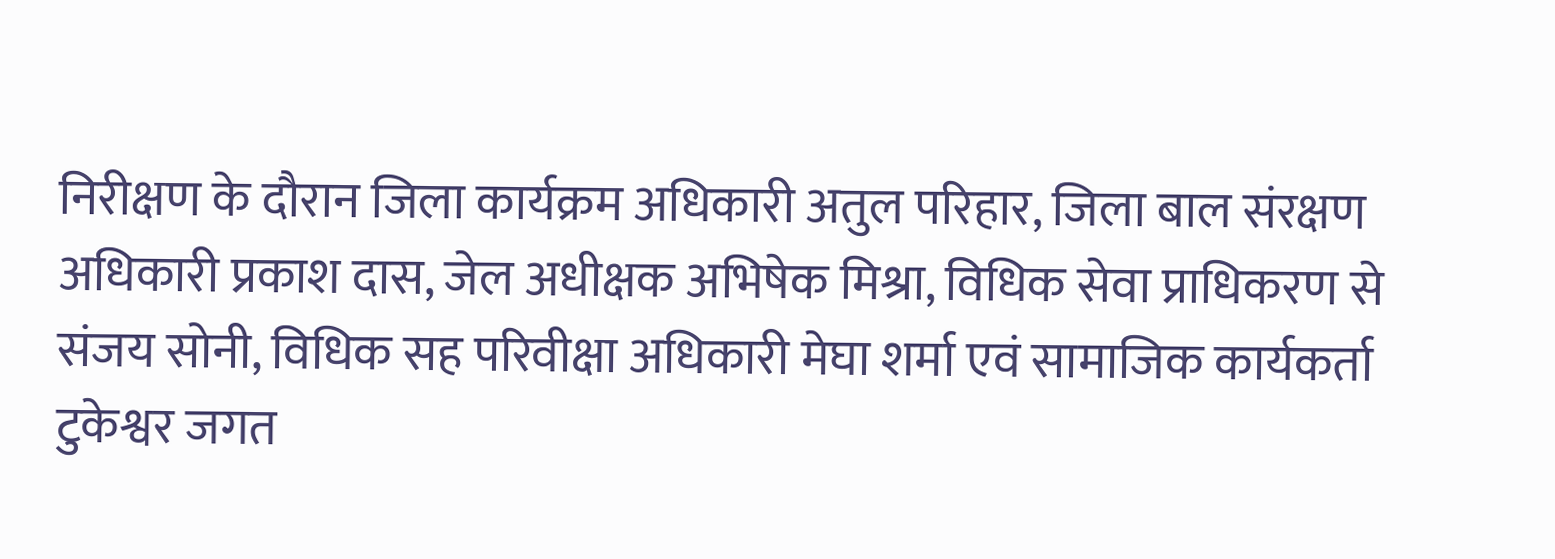निरीक्षण के दौरान जिला कार्यक्रम अधिकारी अतुल परिहार, जिला बाल संरक्षण अधिकारी प्रकाश दास, जेल अधीक्षक अभिषेक मिश्रा, विधिक सेवा प्राधिकरण से संजय सोनी, विधिक सह परिवीक्षा अधिकारी मेघा शर्मा एवं सामाजिक कार्यकर्ता टुकेश्वर जगत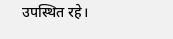उपस्थित रहे।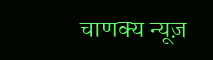चाणक्य न्यूज़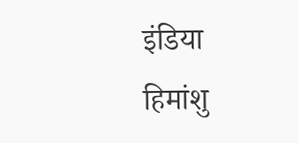इंडिया
हिमांशु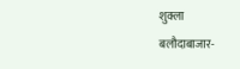शुक्ला
बलौदाबाजार-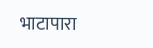भाटापारा